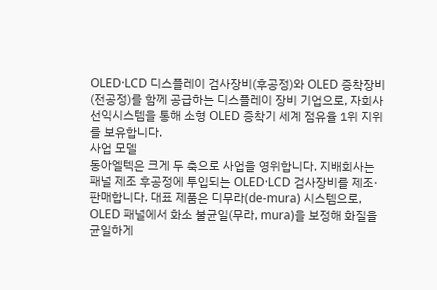OLED·LCD 디스플레이 검사장비(후공정)와 OLED 증착장비(전공정)를 함께 공급하는 디스플레이 장비 기업으로, 자회사 선익시스템을 통해 소형 OLED 증착기 세계 점유율 1위 지위를 보유합니다.
사업 모델
동아엘텍은 크게 두 축으로 사업을 영위합니다. 지배회사는 패널 제조 후공정에 투입되는 OLED·LCD 검사장비를 제조·판매합니다. 대표 제품은 디무라(de-mura) 시스템으로, OLED 패널에서 화소 불균일(무라, mura)을 보정해 화질을 균일하게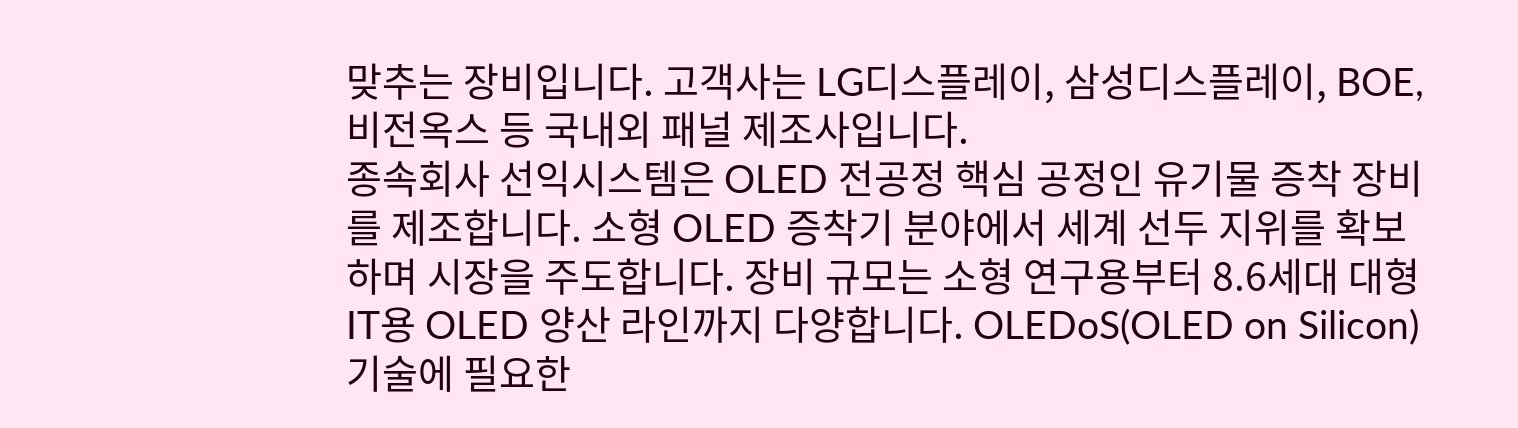맞추는 장비입니다. 고객사는 LG디스플레이, 삼성디스플레이, BOE, 비전옥스 등 국내외 패널 제조사입니다.
종속회사 선익시스템은 OLED 전공정 핵심 공정인 유기물 증착 장비를 제조합니다. 소형 OLED 증착기 분야에서 세계 선두 지위를 확보하며 시장을 주도합니다. 장비 규모는 소형 연구용부터 8.6세대 대형 IT용 OLED 양산 라인까지 다양합니다. OLEDoS(OLED on Silicon) 기술에 필요한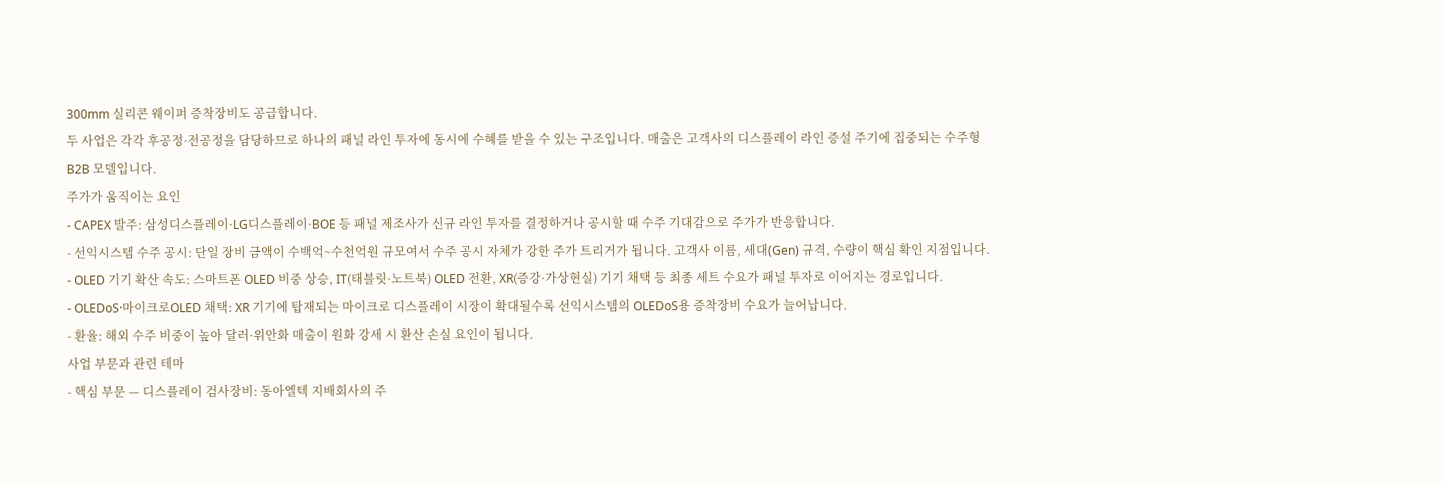300mm 실리콘 웨이퍼 증착장비도 공급합니다.
두 사업은 각각 후공정·전공정을 담당하므로 하나의 패널 라인 투자에 동시에 수혜를 받을 수 있는 구조입니다. 매출은 고객사의 디스플레이 라인 증설 주기에 집중되는 수주형 B2B 모델입니다.
주가가 움직이는 요인
- CAPEX 발주: 삼성디스플레이·LG디스플레이·BOE 등 패널 제조사가 신규 라인 투자를 결정하거나 공시할 때 수주 기대감으로 주가가 반응합니다.
- 선익시스템 수주 공시: 단일 장비 금액이 수백억~수천억원 규모여서 수주 공시 자체가 강한 주가 트리거가 됩니다. 고객사 이름, 세대(Gen) 규격, 수량이 핵심 확인 지점입니다.
- OLED 기기 확산 속도: 스마트폰 OLED 비중 상승, IT(태블릿·노트북) OLED 전환, XR(증강·가상현실) 기기 채택 등 최종 세트 수요가 패널 투자로 이어지는 경로입니다.
- OLEDoS·마이크로OLED 채택: XR 기기에 탑재되는 마이크로 디스플레이 시장이 확대될수록 선익시스템의 OLEDoS용 증착장비 수요가 늘어납니다.
- 환율: 해외 수주 비중이 높아 달러·위안화 매출이 원화 강세 시 환산 손실 요인이 됩니다.
사업 부문과 관련 테마
- 핵심 부문 — 디스플레이 검사장비: 동아엘텍 지배회사의 주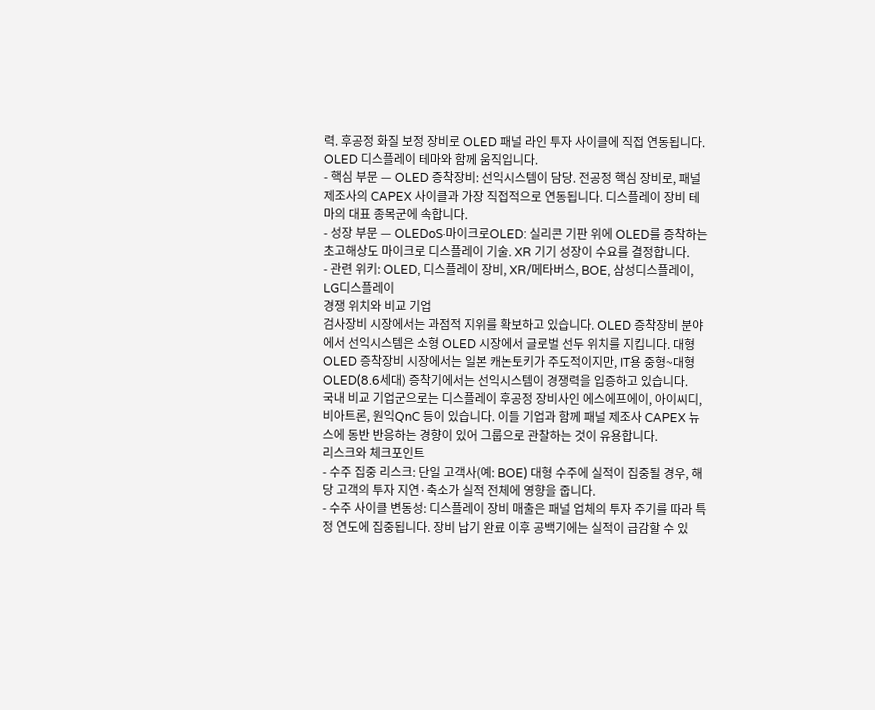력. 후공정 화질 보정 장비로 OLED 패널 라인 투자 사이클에 직접 연동됩니다. OLED 디스플레이 테마와 함께 움직입니다.
- 핵심 부문 — OLED 증착장비: 선익시스템이 담당. 전공정 핵심 장비로, 패널 제조사의 CAPEX 사이클과 가장 직접적으로 연동됩니다. 디스플레이 장비 테마의 대표 종목군에 속합니다.
- 성장 부문 — OLEDoS·마이크로OLED: 실리콘 기판 위에 OLED를 증착하는 초고해상도 마이크로 디스플레이 기술. XR 기기 성장이 수요를 결정합니다.
- 관련 위키: OLED, 디스플레이 장비, XR/메타버스, BOE, 삼성디스플레이, LG디스플레이
경쟁 위치와 비교 기업
검사장비 시장에서는 과점적 지위를 확보하고 있습니다. OLED 증착장비 분야에서 선익시스템은 소형 OLED 시장에서 글로벌 선두 위치를 지킵니다. 대형 OLED 증착장비 시장에서는 일본 캐논토키가 주도적이지만, IT용 중형~대형 OLED(8.6세대) 증착기에서는 선익시스템이 경쟁력을 입증하고 있습니다.
국내 비교 기업군으로는 디스플레이 후공정 장비사인 에스에프에이, 아이씨디, 비아트론, 원익QnC 등이 있습니다. 이들 기업과 함께 패널 제조사 CAPEX 뉴스에 동반 반응하는 경향이 있어 그룹으로 관찰하는 것이 유용합니다.
리스크와 체크포인트
- 수주 집중 리스크: 단일 고객사(예: BOE) 대형 수주에 실적이 집중될 경우, 해당 고객의 투자 지연·축소가 실적 전체에 영향을 줍니다.
- 수주 사이클 변동성: 디스플레이 장비 매출은 패널 업체의 투자 주기를 따라 특정 연도에 집중됩니다. 장비 납기 완료 이후 공백기에는 실적이 급감할 수 있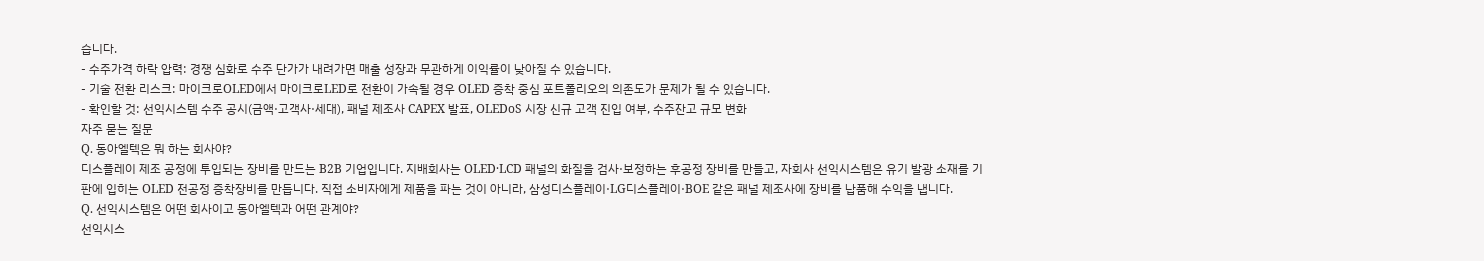습니다.
- 수주가격 하락 압력: 경쟁 심화로 수주 단가가 내려가면 매출 성장과 무관하게 이익률이 낮아질 수 있습니다.
- 기술 전환 리스크: 마이크로OLED에서 마이크로LED로 전환이 가속될 경우 OLED 증착 중심 포트폴리오의 의존도가 문제가 될 수 있습니다.
- 확인할 것: 선익시스템 수주 공시(금액·고객사·세대), 패널 제조사 CAPEX 발표, OLEDoS 시장 신규 고객 진입 여부, 수주잔고 규모 변화
자주 묻는 질문
Q. 동아엘텍은 뭐 하는 회사야?
디스플레이 제조 공정에 투입되는 장비를 만드는 B2B 기업입니다. 지배회사는 OLED·LCD 패널의 화질을 검사·보정하는 후공정 장비를 만들고, 자회사 선익시스템은 유기 발광 소재를 기판에 입히는 OLED 전공정 증착장비를 만듭니다. 직접 소비자에게 제품을 파는 것이 아니라, 삼성디스플레이·LG디스플레이·BOE 같은 패널 제조사에 장비를 납품해 수익을 냅니다.
Q. 선익시스템은 어떤 회사이고 동아엘텍과 어떤 관계야?
선익시스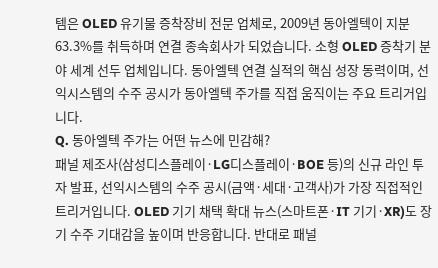템은 OLED 유기물 증착장비 전문 업체로, 2009년 동아엘텍이 지분 63.3%를 취득하며 연결 종속회사가 되었습니다. 소형 OLED 증착기 분야 세계 선두 업체입니다. 동아엘텍 연결 실적의 핵심 성장 동력이며, 선익시스템의 수주 공시가 동아엘텍 주가를 직접 움직이는 주요 트리거입니다.
Q. 동아엘텍 주가는 어떤 뉴스에 민감해?
패널 제조사(삼성디스플레이·LG디스플레이·BOE 등)의 신규 라인 투자 발표, 선익시스템의 수주 공시(금액·세대·고객사)가 가장 직접적인 트리거입니다. OLED 기기 채택 확대 뉴스(스마트폰·IT 기기·XR)도 장기 수주 기대감을 높이며 반응합니다. 반대로 패널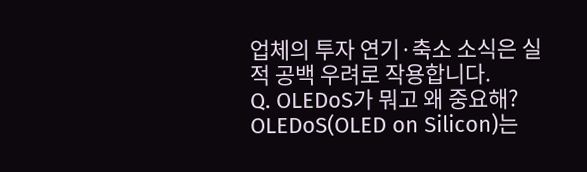업체의 투자 연기·축소 소식은 실적 공백 우려로 작용합니다.
Q. OLEDoS가 뭐고 왜 중요해?
OLEDoS(OLED on Silicon)는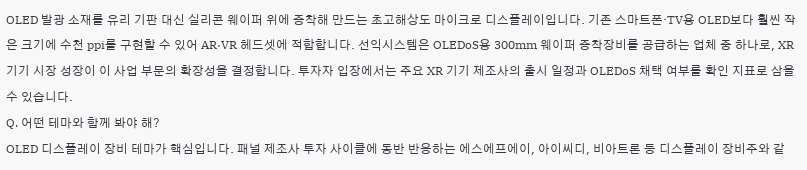OLED 발광 소재를 유리 기판 대신 실리콘 웨이퍼 위에 증착해 만드는 초고해상도 마이크로 디스플레이입니다. 기존 스마트폰·TV용 OLED보다 훨씬 작은 크기에 수천 ppi를 구현할 수 있어 AR·VR 헤드셋에 적합합니다. 선익시스템은 OLEDoS용 300mm 웨이퍼 증착장비를 공급하는 업체 중 하나로, XR 기기 시장 성장이 이 사업 부문의 확장성을 결정합니다. 투자자 입장에서는 주요 XR 기기 제조사의 출시 일정과 OLEDoS 채택 여부를 확인 지표로 삼을 수 있습니다.
Q. 어떤 테마와 함께 봐야 해?
OLED 디스플레이 장비 테마가 핵심입니다. 패널 제조사 투자 사이클에 동반 반응하는 에스에프에이, 아이씨디, 비아트론 등 디스플레이 장비주와 같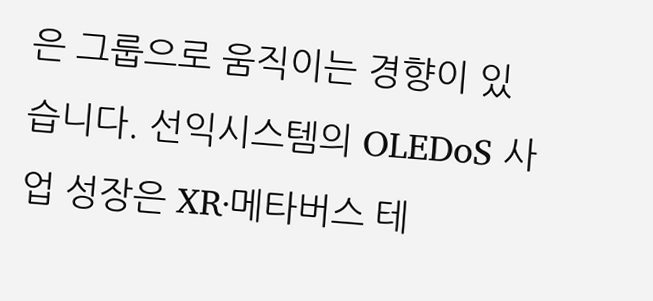은 그룹으로 움직이는 경향이 있습니다. 선익시스템의 OLEDoS 사업 성장은 XR·메타버스 테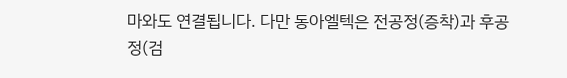마와도 연결됩니다. 다만 동아엘텍은 전공정(증착)과 후공정(검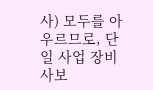사) 모두를 아우르므로, 단일 사업 장비사보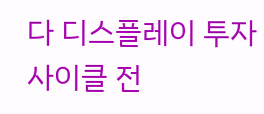다 디스플레이 투자 사이클 전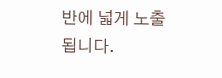반에 넓게 노출됩니다.